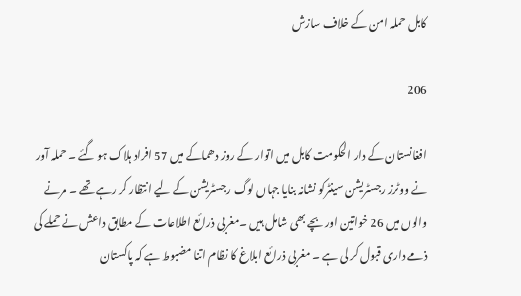کابل حملہ امن کے خلاف سازش

206

افغانستان کے دار الحکومت کابل میں اتوار کے روز دھماکے میں 57 افراد ہلاک ہو گئے ۔ حملہ آور نے ووٹرز رجسٹریشن سینٹرکو نشانہ بنایا جہاں لوگ رجسٹریشن کے لیے انتظار کر رہے تھے ۔ مرنے والوں میں 26 خواتین اور بچے بھی شامل ہیں ۔مغربی ذرائع اطلاعات کے مطابق داعش نے حملے کی ذمے داری قبول کر لی ہے ۔ مغربی ذرائع ابلاغ کا نظام اتنا مضبوط ہے کہ پاکستان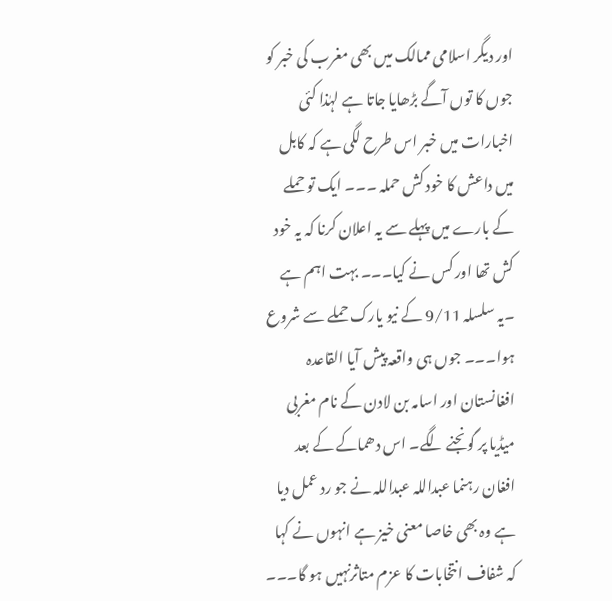اور دیگر اسلامی ممالک میں بھی مغرب کی خبر کو جوں کا توں آگے بڑھایا جاتا ہے لہٰذا کئی اخبارات میں خبر اس طرح لگی ہے کہ کابل میں داعش کا خود کش حملہ ۔۔۔ ایک تو حملے کے بارے میں پہلے سے یہ اعلان کرنا کہ یہ خود کش تھا اور کس نے کیا۔۔۔ بہت اہم ہے ۔یہ سلسلہ 9/11 کے نیو یارک حملے سے شروع ہوا۔۔۔ جوں ہی واقعہ پیش آیا القاعدہ افغانستان اور اسامہ بن لادن کے نام مغربی میڈیا پر گونجنے لگے۔ اس دھماکے کے بعد افغان رہنما عبداللہ عبداللہ نے جو رد عمل دیا ہے وہ بھی خاصا معنی خیز ہے انہوں نے کہا کہ شفاف انتخابات کا عزم متاثرنہیں ہو گا۔۔۔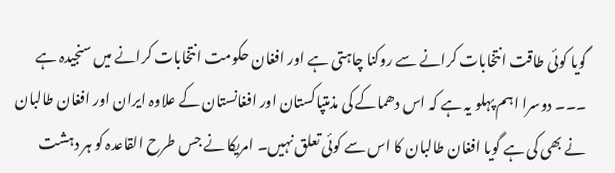گویا کوئی طاقت انتخابات کرانے سے روکنا چاہتی ہے اور افغان حکومت انتخابات کرانے میں سنجیدہ ہے ۔۔۔ دوسرا اہم پہلو یہ ہے کہ اس دھماکے کی مذمتپاکستان اور افغانستان کے علاوہ ایران اور افغان طالبان نے بھی کی ہے گویا افغان طالبان کا اس سے کوئی تعلق نہیں۔ امریکا نے جس طرح القاعدہ کو ہر دہشت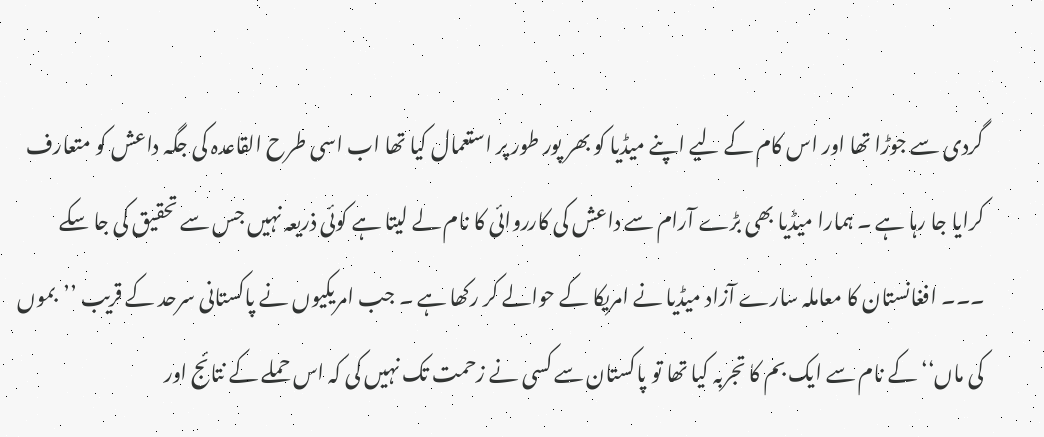گردی سے جوڑا تھا اور اس کام کے لیے اپنے میڈیا کو بھر پور طور پر استعمال کیا تھا اب اسی طرح القاعدہ کی جگہ داعش کو متعارف کرایا جا رہا ہے ۔ ہمارا میڈیا بھی بڑے آرام سے داعش کی کارروائی کا نام لے لیتا ہے کوئی ذریعہ نہیں جس سے تحقیق کی جا سکے ۔۔۔ افغانستان کا معاملہ سارے آزاد میڈیا نے امریکا کے حوالے کر رکھا ہے ۔ جب امریکیوں نے پاکستانی سرحد کے قریب ’’بموں کی ماں‘‘ کے نام سے ایک بم کا تجربہ کیا تھا تو پاکستان سے کسی نے زحمت تک نہیں کی کہ اس حملے کے نتائج اور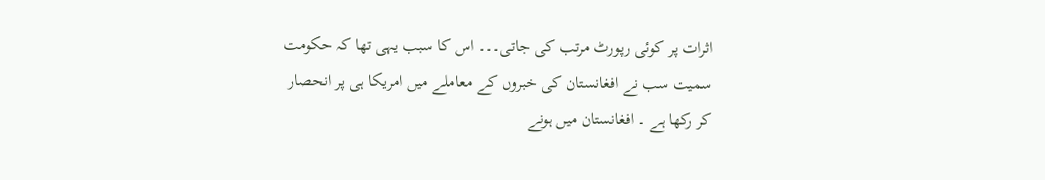اثرات پر کوئی رپورٹ مرتب کی جاتی۔۔۔ اس کا سبب یہی تھا کہ حکومت سمیت سب نے افغانستان کی خبروں کے معاملے میں امریکا ہی پر انحصار کر رکھا ہے ۔ افغانستان میں ہونے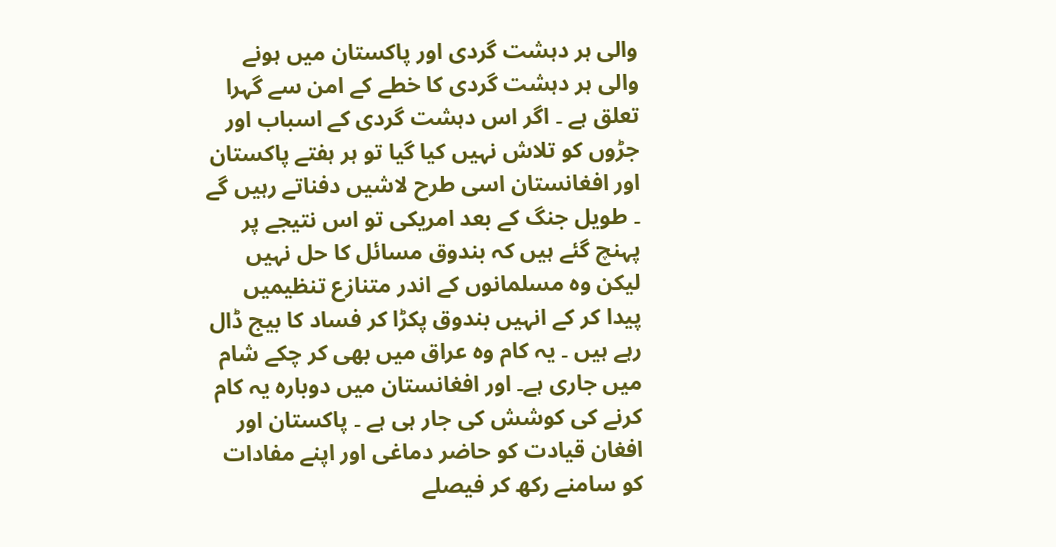والی ہر دہشت گردی اور پاکستان میں ہونے والی ہر دہشت گردی کا خطے کے امن سے گہرا تعلق ہے ۔ اگر اس دہشت گردی کے اسباب اور جڑوں کو تلاش نہیں کیا گیا تو ہر ہفتے پاکستان اور افغانستان اسی طرح لاشیں دفناتے رہیں گے ۔ طویل جنگ کے بعد امریکی تو اس نتیجے پر پہنچ گئے ہیں کہ بندوق مسائل کا حل نہیں لیکن وہ مسلمانوں کے اندر متنازع تنظیمیں پیدا کر کے انہیں بندوق پکڑا کر فساد کا بیج ڈال رہے ہیں ۔ یہ کام وہ عراق میں بھی کر چکے شام میں جاری ہے۔ اور افغانستان میں دوبارہ یہ کام کرنے کی کوشش کی جار ہی ہے ۔ پاکستان اور افغان قیادت کو حاضر دماغی اور اپنے مفادات کو سامنے رکھ کر فیصلے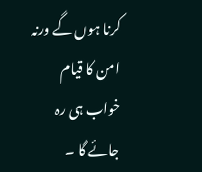کرنا ہوں گے ورنہ امن کا قیام خواب ہی رہ جائے گا ۔